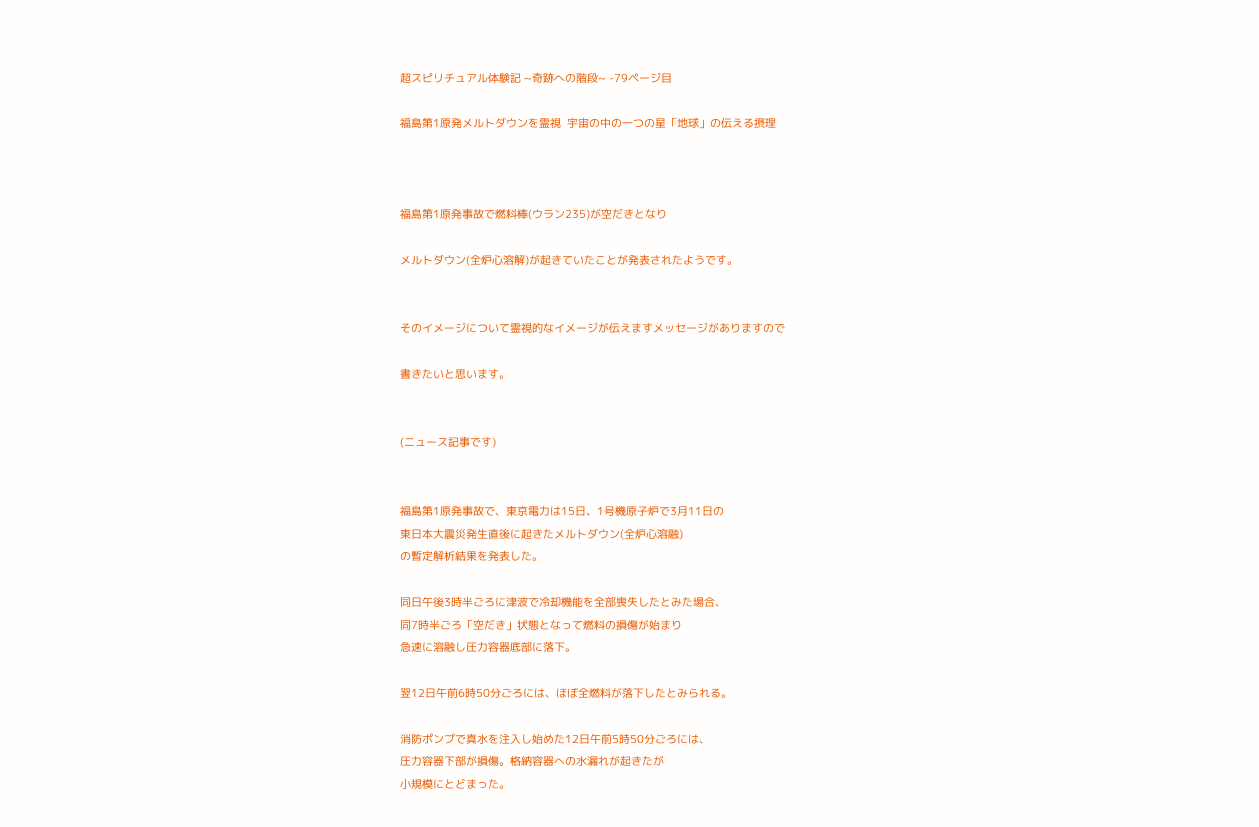超スピリチュアル体験記 ~奇跡への階段~ -79ページ目

福島第1原発メルトダウンを霊視  宇宙の中の一つの星「地球」の伝える摂理



福島第1原発事故で燃料棒(ウラン235)が空だきとなり

メルトダウン(全炉心溶解)が起きていたことが発表されたようです。


そのイメージについて霊視的なイメージが伝えますメッセージがありますので

書きたいと思います。


(ニュース記事です)


福島第1原発事故で、東京電力は15日、1号機原子炉で3月11日の
東日本大震災発生直後に起きたメルトダウン(全炉心溶融)
の暫定解析結果を発表した。

同日午後3時半ごろに津波で冷却機能を全部喪失したとみた場合、
同7時半ごろ「空だき」状態となって燃料の損傷が始まり
急速に溶融し圧力容器底部に落下。

翌12日午前6時50分ごろには、ほぼ全燃料が落下したとみられる。

消防ポンプで真水を注入し始めた12日午前5時50分ごろには、
圧力容器下部が損傷。格納容器への水漏れが起きたが
小規模にとどまった。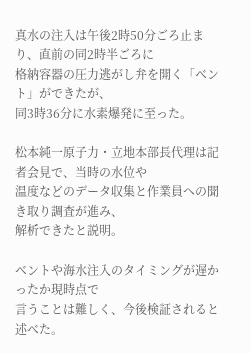真水の注入は午後2時50分ごろ止まり、直前の同2時半ごろに
格納容器の圧力逃がし弁を開く「ベント」ができたが、
同3時36分に水素爆発に至った。

松本純一原子力・立地本部長代理は記者会見で、当時の水位や
温度などのデータ収集と作業員への聞き取り調査が進み、
解析できたと説明。

ベントや海水注入のタイミングが遅かったか現時点で
言うことは難しく、今後検証されると述べた。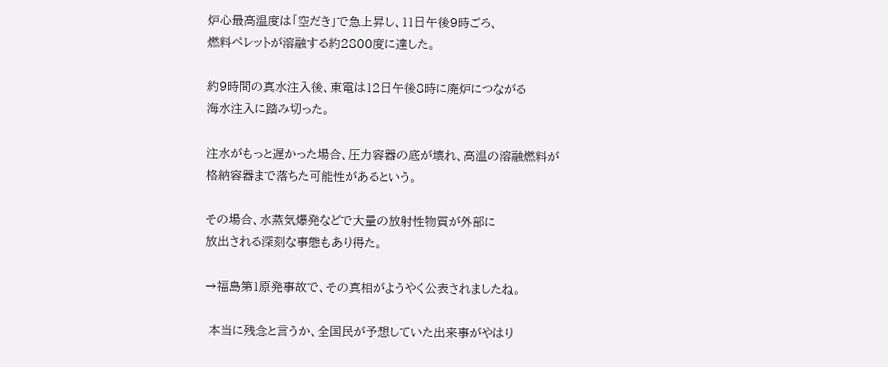炉心最高温度は「空だき」で急上昇し、11日午後9時ごろ、
燃料ペレットが溶融する約2800度に達した。

約9時間の真水注入後、東電は12日午後8時に廃炉につながる
海水注入に踏み切った。

注水がもっと遅かった場合、圧力容器の底が壊れ、高温の溶融燃料が
格納容器まで落ちた可能性があるという。

その場合、水蒸気爆発などで大量の放射性物質が外部に
放出される深刻な事態もあり得た。

→福島第1原発事故で、その真相がようやく公表されましたね。

 本当に残念と言うか、全国民が予想していた出来事がやはり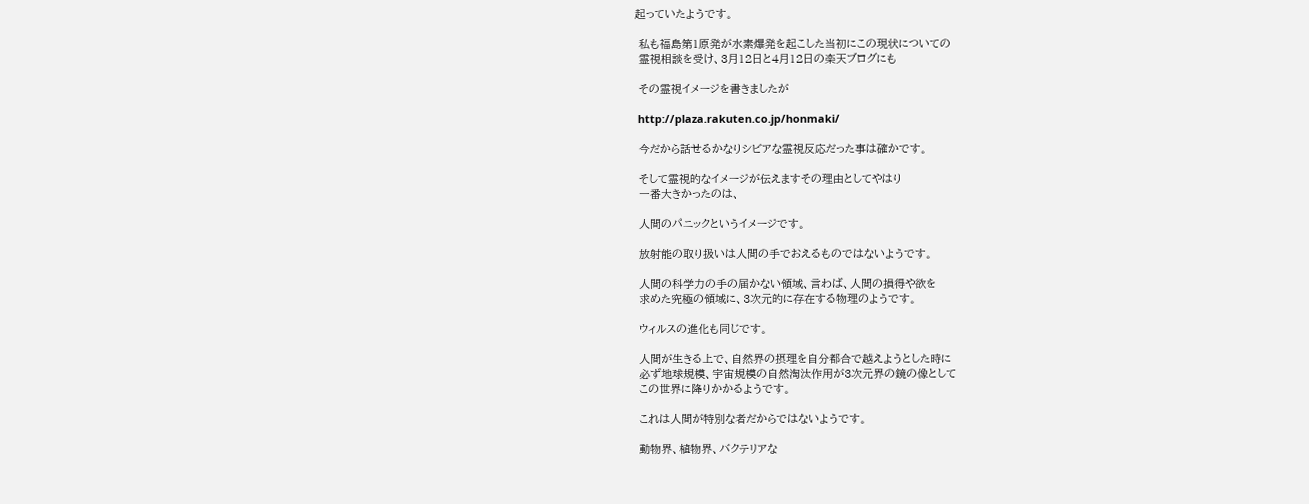起っていたようです。

 私も福島第1原発が水素爆発を起こした当初にこの現状についての
 霊視相談を受け、3月12日と4月12日の楽天ブログにも

 その霊視イメージを書きましたが

 http://plaza.rakuten.co.jp/honmaki/

 今だから話せるかなりシビアな霊視反応だった事は確かです。

 そして霊視的なイメージが伝えますその理由としてやはり
 一番大きかったのは、

 人間のパニックというイメージです。

 放射能の取り扱いは人間の手でおえるものではないようです。

 人間の科学力の手の届かない領域、言わば、人間の損得や欲を
 求めた究極の領域に、3次元的に存在する物理のようです。

 ウィルスの進化も同じです。

 人間が生きる上で、自然界の摂理を自分都合で越えようとした時に
 必ず地球規模、宇宙規模の自然淘汰作用が3次元界の鏡の像として
 この世界に降りかかるようです。

 これは人間が特別な者だからではないようです。

 動物界、植物界、バクテリアな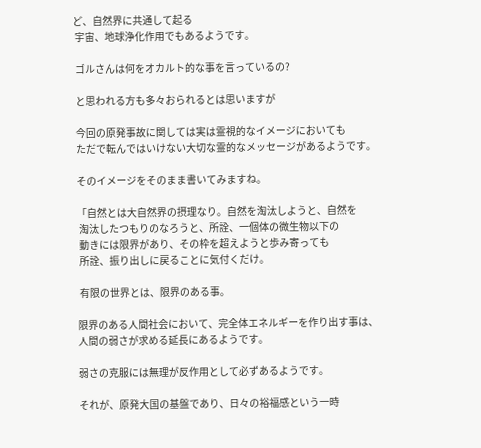ど、自然界に共通して起る
 宇宙、地球浄化作用でもあるようです。

 ゴルさんは何をオカルト的な事を言っているの?

 と思われる方も多々おられるとは思いますが

 今回の原発事故に関しては実は霊視的なイメージにおいても
 ただで転んではいけない大切な霊的なメッセージがあるようです。

 そのイメージをそのまま書いてみますね。

 「自然とは大自然界の摂理なり。自然を淘汰しようと、自然を
  淘汰したつもりのなろうと、所詮、一個体の微生物以下の
  動きには限界があり、その枠を超えようと歩み寄っても
  所詮、振り出しに戻ることに気付くだけ。

  有限の世界とは、限界のある事。

 限界のある人間社会において、完全体エネルギーを作り出す事は、
 人間の弱さが求める延長にあるようです。

 弱さの克服には無理が反作用として必ずあるようです。

 それが、原発大国の基盤であり、日々の裕福感という一時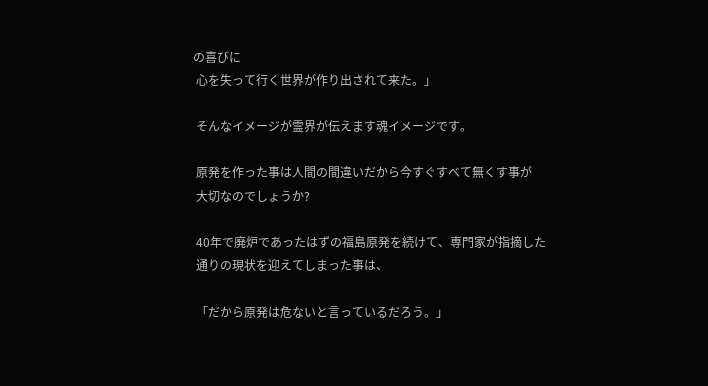の喜びに
 心を失って行く世界が作り出されて来た。」

 そんなイメージが霊界が伝えます魂イメージです。

 原発を作った事は人間の間違いだから今すぐすべて無くす事が
 大切なのでしょうか?

 40年で廃炉であったはずの福島原発を続けて、専門家が指摘した
 通りの現状を迎えてしまった事は、

 「だから原発は危ないと言っているだろう。」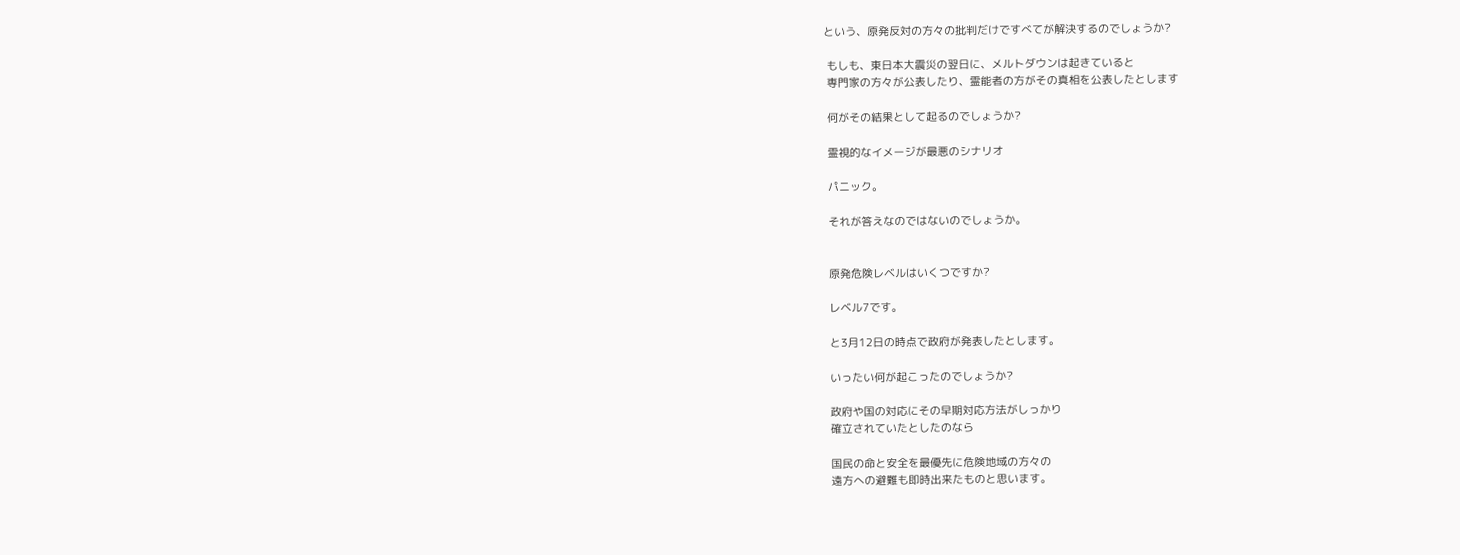という、原発反対の方々の批判だけですべてが解決するのでしょうか?

 もしも、東日本大震災の翌日に、メルトダウンは起きていると
 専門家の方々が公表したり、霊能者の方がその真相を公表したとします

 何がその結果として起るのでしょうか?

 霊視的なイメージが最悪のシナリオ

 パニック。

 それが答えなのではないのでしょうか。


 原発危険レベルはいくつですか?

 レベル7です。

 と3月12日の時点で政府が発表したとします。

 いったい何が起こったのでしょうか?

 政府や国の対応にその早期対応方法がしっかり
 確立されていたとしたのなら

 国民の命と安全を最優先に危険地域の方々の
 遠方への避難も即時出来たものと思います。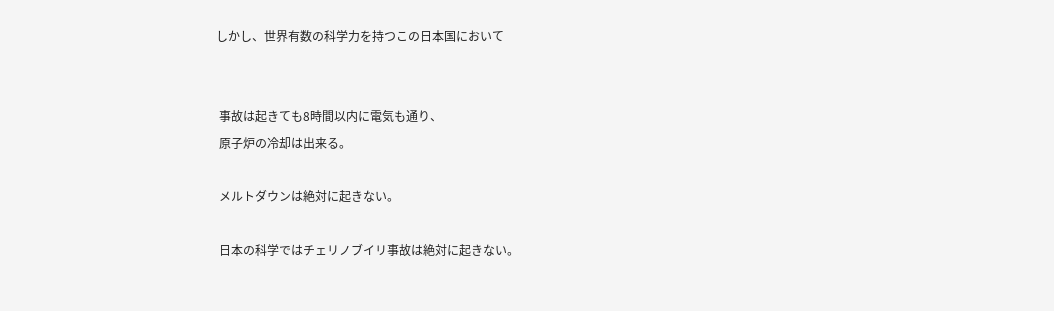しかし、世界有数の科学力を持つこの日本国において


 事故は起きても8時間以内に電気も通り、
 原子炉の冷却は出来る。

 メルトダウンは絶対に起きない。

 日本の科学ではチェリノブイリ事故は絶対に起きない。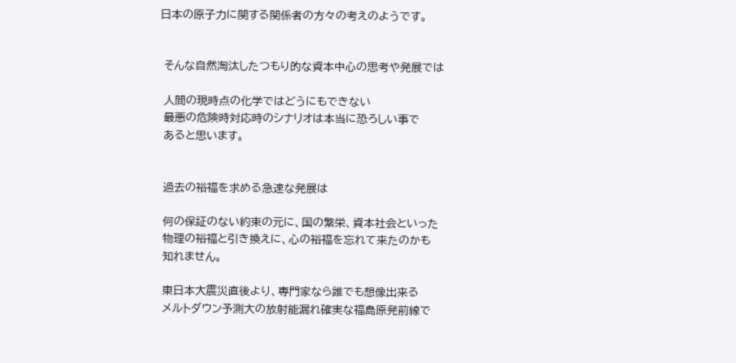日本の原子力に関する関係者の方々の考えのようです。


 そんな自然淘汰したつもり的な資本中心の思考や発展では

 人間の現時点の化学ではどうにもできない
 最悪の危険時対応時のシナリオは本当に恐ろしい事で
 あると思います。


 過去の裕福を求める急速な発展は

 何の保証のない約束の元に、国の繁栄、資本社会といった
 物理の裕福と引き換えに、心の裕福を忘れて来たのかも
 知れません。

 東日本大震災直後より、専門家なら誰でも想像出来る
 メルトダウン予測大の放射能漏れ確実な福島原発前線で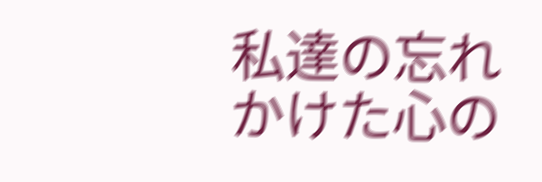私達の忘れかけた心の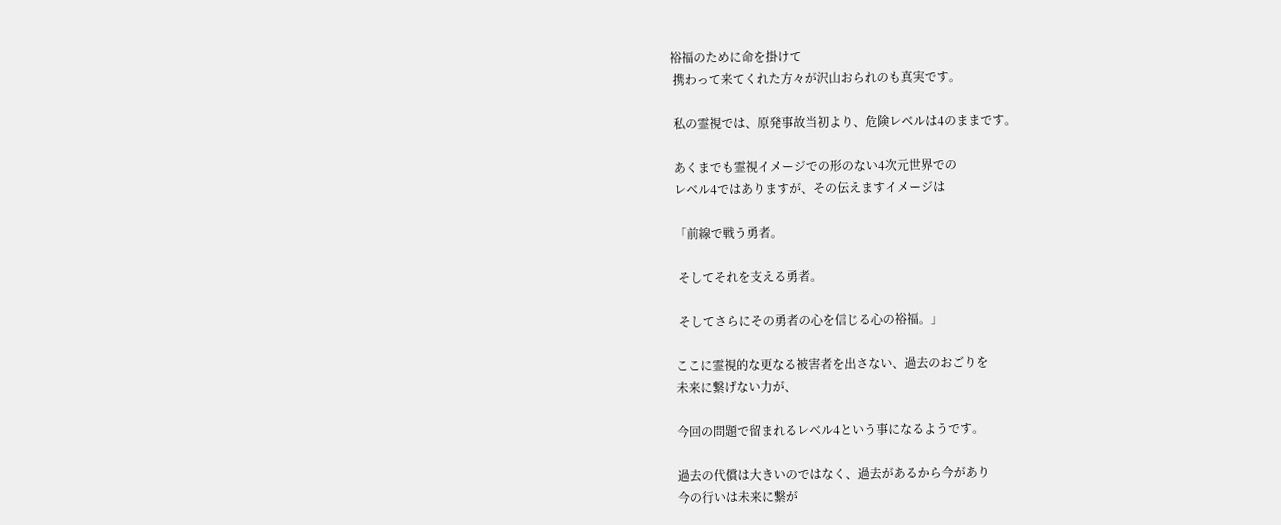裕福のために命を掛けて
 携わって来てくれた方々が沢山おられのも真実です。

 私の霊視では、原発事故当初より、危険レベルは4のままです。

 あくまでも霊視イメージでの形のない4次元世界での
 レベル4ではありますが、その伝えますイメージは

 「前線で戦う勇者。

  そしてそれを支える勇者。

  そしてさらにその勇者の心を信じる心の裕福。」

 ここに霊視的な更なる被害者を出さない、過去のおごりを
 未来に繋げない力が、

 今回の問題で留まれるレベル4という事になるようです。

 過去の代償は大きいのではなく、過去があるから今があり
 今の行いは未来に繋が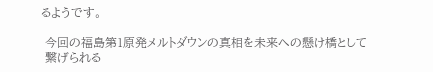るようです。

 今回の福島第1原発メルトダウンの真相を未来への懸け橋として
 繋げられる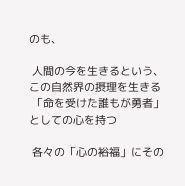のも、

 人間の今を生きるという、この自然界の摂理を生きる
 「命を受けた誰もが勇者」としての心を持つ

 各々の「心の裕福」にその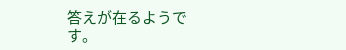答えが在るようです。